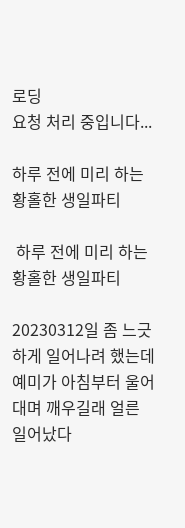로딩
요청 처리 중입니다...

하루 전에 미리 하는 황홀한 생일파티

 하루 전에 미리 하는 황홀한 생일파티

20230312일 좀 느긋하게 일어나려 했는데 예미가 아침부터 울어대며 깨우길래 얼른 일어났다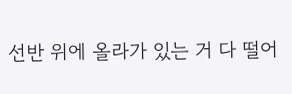선반 위에 올라가 있는 거 다 떨어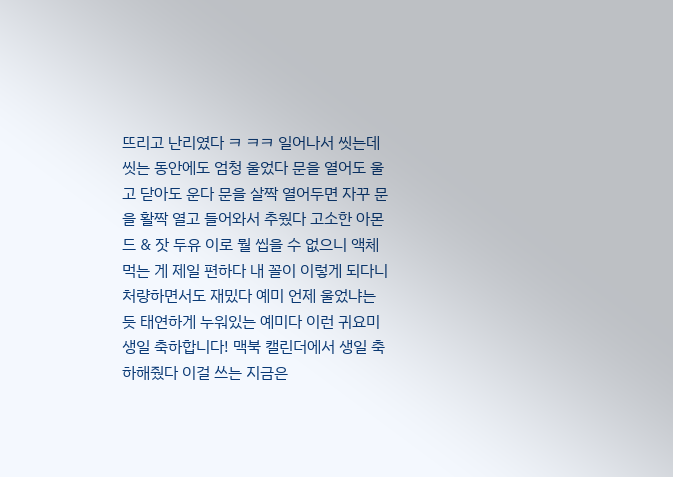뜨리고 난리였다 ㅋ ㅋㅋ 일어나서 씻는데 씻는 동안에도 엄청 울었다 문을 열어도 울고 닫아도 운다 문을 살짝 열어두면 자꾸 문을 활짝 열고 들어와서 추웠다 고소한 아몬드 & 잣 두유 이로 뭘 씹을 수 없으니 액체 먹는 게 제일 편하다 내 꼴이 이렇게 되다니 처량하면서도 재밌다 예미 언제 울었냐는 듯 태연하게 누워있는 예미다 이런 귀요미 생일 축하합니다! 맥북 캘린더에서 생일 축하해줬다 이걸 쓰는 지금은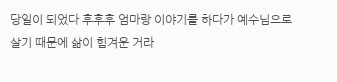당일이 되었다 후후후 엄마랑 이야기를 하다가 예수님으로 살기 때문에 삶이 힘겨운 거라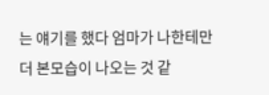는 얘기를 했다 엄마가 나한테만 더 본모습이 나오는 것 같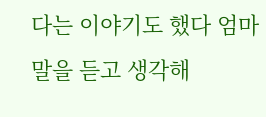다는 이야기도 했다 엄마 말을 듣고 생각해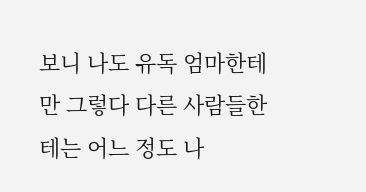보니 나도 유독 엄마한테만 그렇다 다른 사람들한테는 어느 정도 나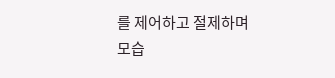를 제어하고 절제하며 모습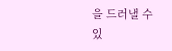을 드러낼 수 있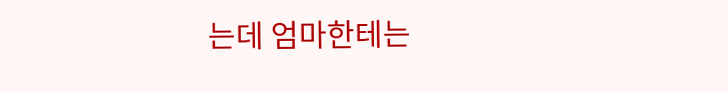는데 엄마한테는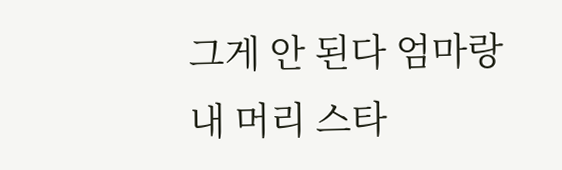그게 안 된다 엄마랑 내 머리 스타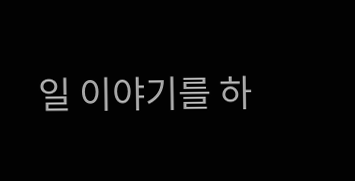일 이야기를 하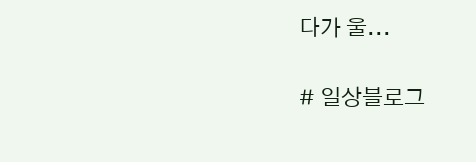다가 울...

# 일상블로그